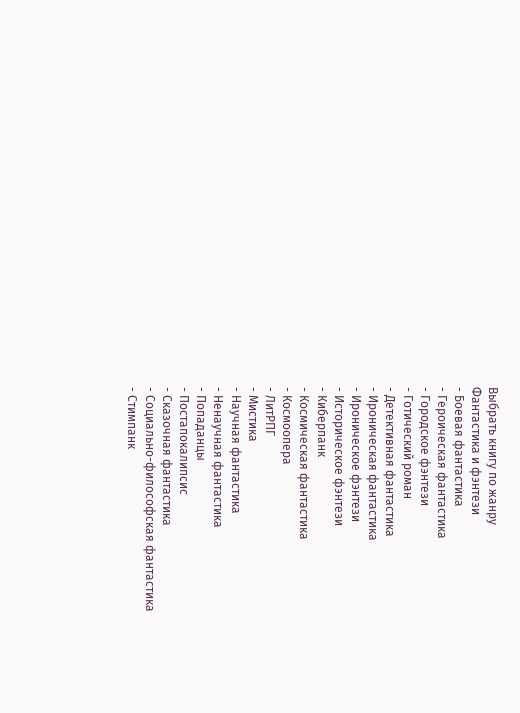Выбрать книгу по жанру
Фантастика и фэнтези
- Боевая фантастика
- Героическая фантастика
- Городское фэнтези
- Готический роман
- Детективная фантастика
- Ироническая фантастика
- Ироническое фэнтези
- Историческое фэнтези
- Киберпанк
- Космическая фантастика
- Космоопера
- ЛитРПГ
- Мистика
- Научная фантастика
- Ненаучная фантастика
- Попаданцы
- Постапокалипсис
- Сказочная фантастика
- Социально-философская фантастика
- Стимпанк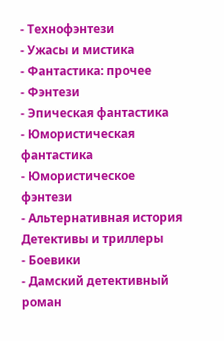- Технофэнтези
- Ужасы и мистика
- Фантастика: прочее
- Фэнтези
- Эпическая фантастика
- Юмористическая фантастика
- Юмористическое фэнтези
- Альтернативная история
Детективы и триллеры
- Боевики
- Дамский детективный роман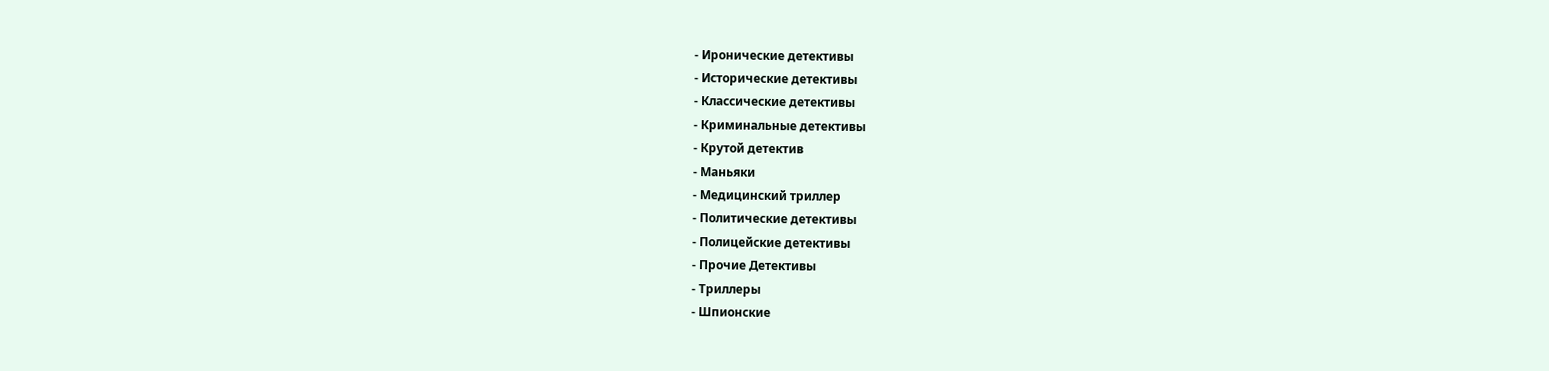- Иронические детективы
- Исторические детективы
- Классические детективы
- Криминальные детективы
- Крутой детектив
- Маньяки
- Медицинский триллер
- Политические детективы
- Полицейские детективы
- Прочие Детективы
- Триллеры
- Шпионские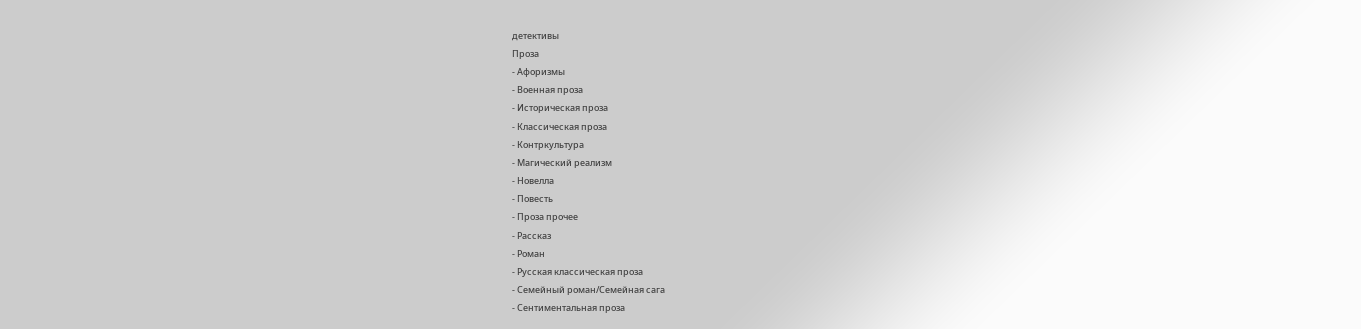детективы
Проза
- Афоризмы
- Военная проза
- Историческая проза
- Классическая проза
- Контркультура
- Магический реализм
- Новелла
- Повесть
- Проза прочее
- Рассказ
- Роман
- Русская классическая проза
- Семейный роман/Семейная сага
- Сентиментальная проза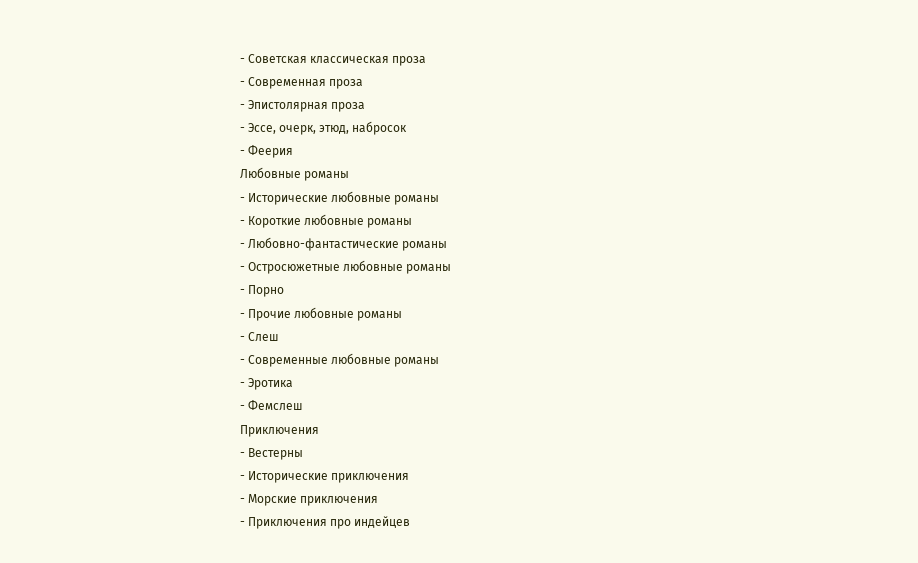- Советская классическая проза
- Современная проза
- Эпистолярная проза
- Эссе, очерк, этюд, набросок
- Феерия
Любовные романы
- Исторические любовные романы
- Короткие любовные романы
- Любовно-фантастические романы
- Остросюжетные любовные романы
- Порно
- Прочие любовные романы
- Слеш
- Современные любовные романы
- Эротика
- Фемслеш
Приключения
- Вестерны
- Исторические приключения
- Морские приключения
- Приключения про индейцев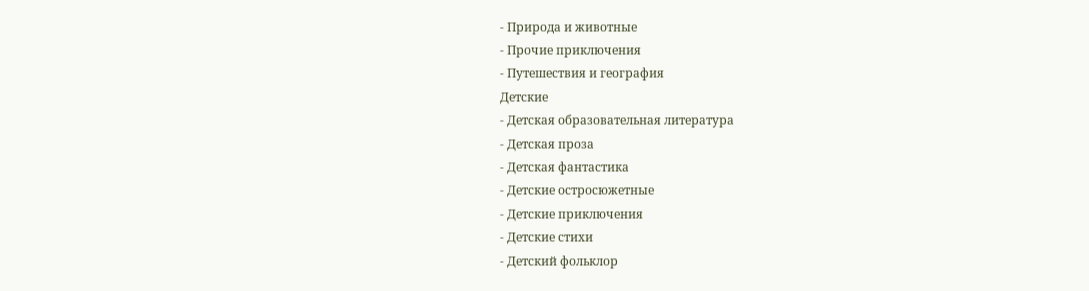- Природа и животные
- Прочие приключения
- Путешествия и география
Детские
- Детская образовательная литература
- Детская проза
- Детская фантастика
- Детские остросюжетные
- Детские приключения
- Детские стихи
- Детский фольклор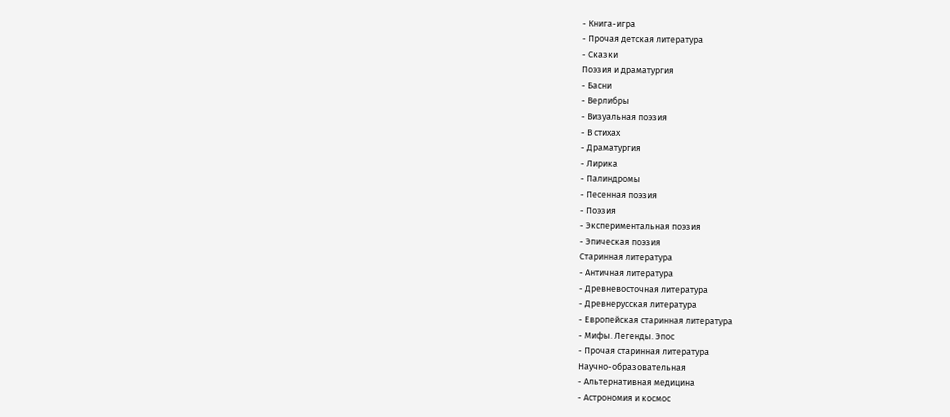- Книга-игра
- Прочая детская литература
- Сказки
Поэзия и драматургия
- Басни
- Верлибры
- Визуальная поэзия
- В стихах
- Драматургия
- Лирика
- Палиндромы
- Песенная поэзия
- Поэзия
- Экспериментальная поэзия
- Эпическая поэзия
Старинная литература
- Античная литература
- Древневосточная литература
- Древнерусская литература
- Европейская старинная литература
- Мифы. Легенды. Эпос
- Прочая старинная литература
Научно-образовательная
- Альтернативная медицина
- Астрономия и космос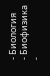- Биология
- Биофизика
-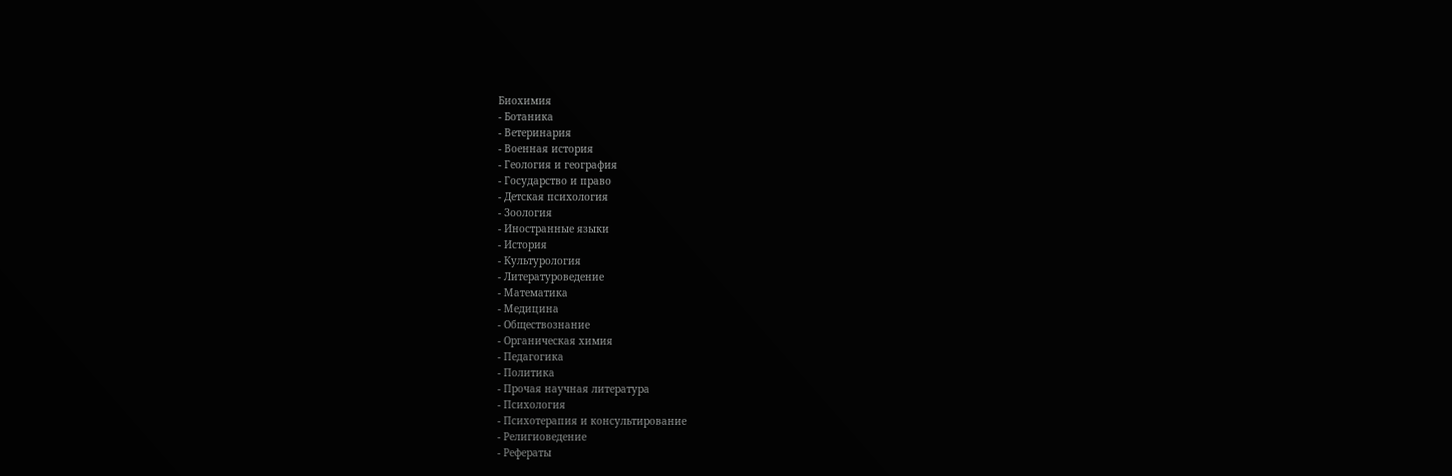Биохимия
- Ботаника
- Ветеринария
- Военная история
- Геология и география
- Государство и право
- Детская психология
- Зоология
- Иностранные языки
- История
- Культурология
- Литературоведение
- Математика
- Медицина
- Обществознание
- Органическая химия
- Педагогика
- Политика
- Прочая научная литература
- Психология
- Психотерапия и консультирование
- Религиоведение
- Рефераты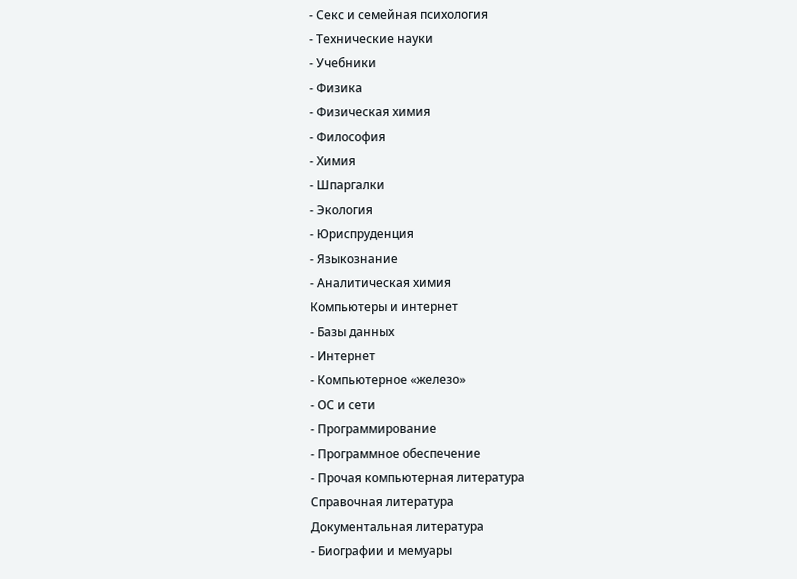- Секс и семейная психология
- Технические науки
- Учебники
- Физика
- Физическая химия
- Философия
- Химия
- Шпаргалки
- Экология
- Юриспруденция
- Языкознание
- Аналитическая химия
Компьютеры и интернет
- Базы данных
- Интернет
- Компьютерное «железо»
- ОС и сети
- Программирование
- Программное обеспечение
- Прочая компьютерная литература
Справочная литература
Документальная литература
- Биографии и мемуары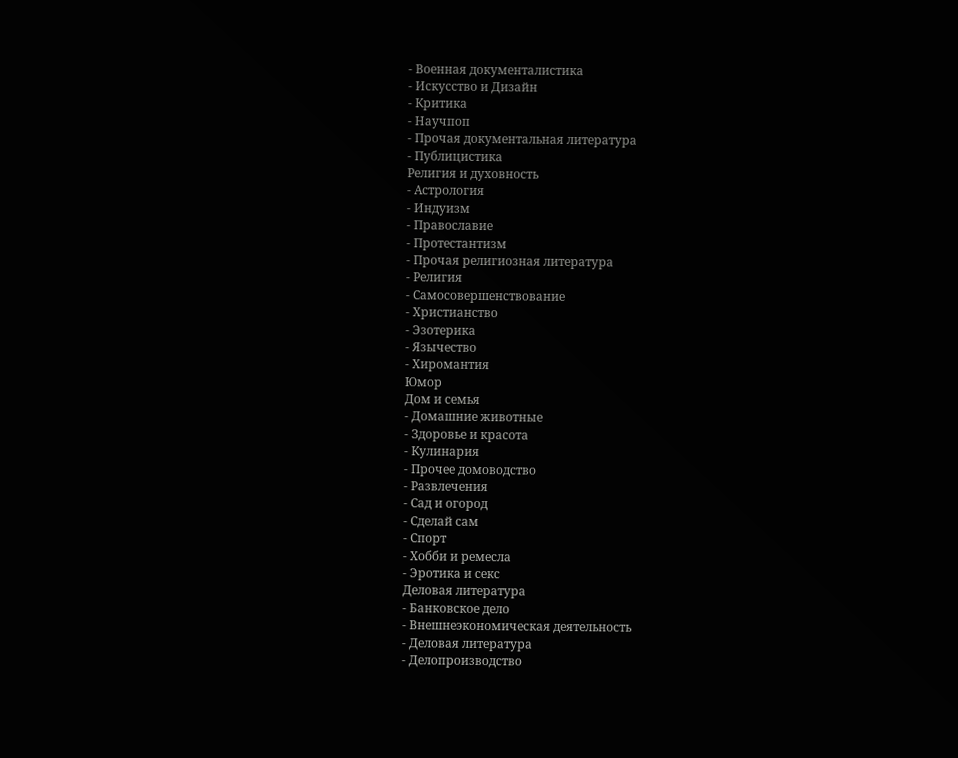- Военная документалистика
- Искусство и Дизайн
- Критика
- Научпоп
- Прочая документальная литература
- Публицистика
Религия и духовность
- Астрология
- Индуизм
- Православие
- Протестантизм
- Прочая религиозная литература
- Религия
- Самосовершенствование
- Христианство
- Эзотерика
- Язычество
- Хиромантия
Юмор
Дом и семья
- Домашние животные
- Здоровье и красота
- Кулинария
- Прочее домоводство
- Развлечения
- Сад и огород
- Сделай сам
- Спорт
- Хобби и ремесла
- Эротика и секс
Деловая литература
- Банковское дело
- Внешнеэкономическая деятельность
- Деловая литература
- Делопроизводство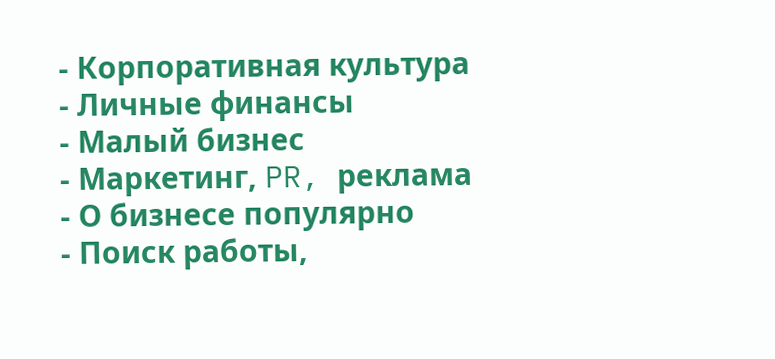- Корпоративная культура
- Личные финансы
- Малый бизнес
- Маркетинг, PR, реклама
- О бизнесе популярно
- Поиск работы,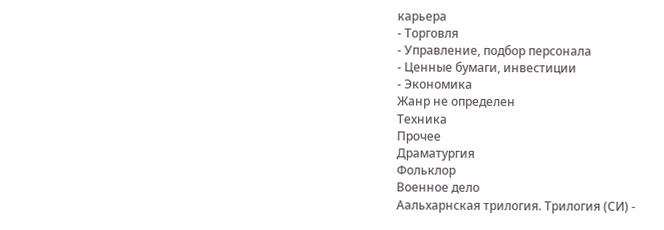карьера
- Торговля
- Управление, подбор персонала
- Ценные бумаги, инвестиции
- Экономика
Жанр не определен
Техника
Прочее
Драматургия
Фольклор
Военное дело
Аальхарнская трилогия. Трилогия (СИ) -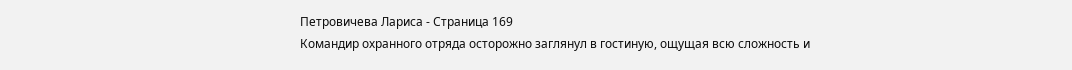Петровичева Лариса - Страница 169
Командир охранного отряда осторожно заглянул в гостиную, ощущая всю сложность и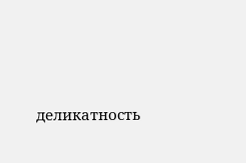деликатность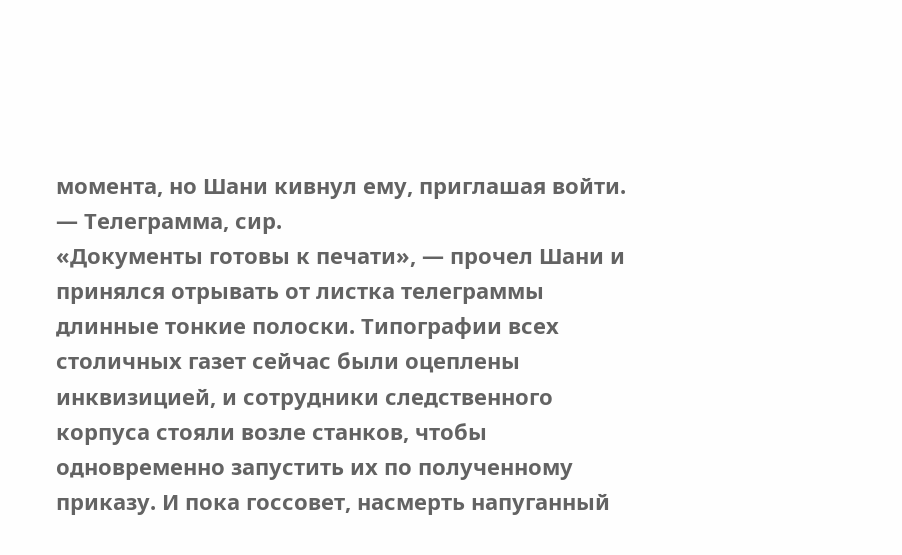момента, но Шани кивнул ему, приглашая войти.
— Телеграмма, сир.
«Документы готовы к печати», — прочел Шани и принялся отрывать от листка телеграммы длинные тонкие полоски. Типографии всех столичных газет сейчас были оцеплены инквизицией, и сотрудники следственного корпуса стояли возле станков, чтобы одновременно запустить их по полученному приказу. И пока госсовет, насмерть напуганный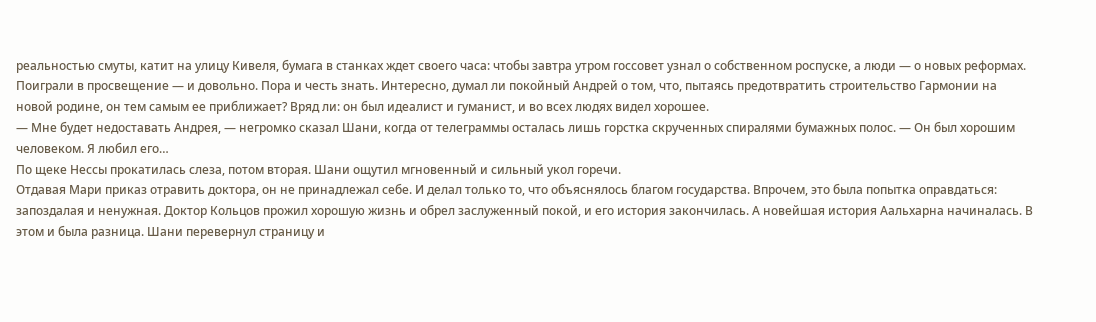реальностью смуты, катит на улицу Кивеля, бумага в станках ждет своего часа: чтобы завтра утром госсовет узнал о собственном роспуске, а люди — о новых реформах.
Поиграли в просвещение — и довольно. Пора и честь знать. Интересно, думал ли покойный Андрей о том, что, пытаясь предотвратить строительство Гармонии на новой родине, он тем самым ее приближает? Вряд ли: он был идеалист и гуманист, и во всех людях видел хорошее.
— Мне будет недоставать Андрея, — негромко сказал Шани, когда от телеграммы осталась лишь горстка скрученных спиралями бумажных полос. — Он был хорошим человеком. Я любил его…
По щеке Нессы прокатилась слеза, потом вторая. Шани ощутил мгновенный и сильный укол горечи.
Отдавая Мари приказ отравить доктора, он не принадлежал себе. И делал только то, что объяснялось благом государства. Впрочем, это была попытка оправдаться: запоздалая и ненужная. Доктор Кольцов прожил хорошую жизнь и обрел заслуженный покой, и его история закончилась. А новейшая история Аальхарна начиналась. В этом и была разница. Шани перевернул страницу и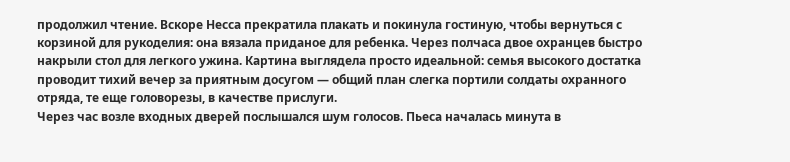продолжил чтение. Вскоре Несса прекратила плакать и покинула гостиную, чтобы вернуться с корзиной для рукоделия: она вязала приданое для ребенка. Через полчаса двое охранцев быстро накрыли стол для легкого ужина. Картина выглядела просто идеальной: семья высокого достатка проводит тихий вечер за приятным досугом — общий план слегка портили солдаты охранного отряда, те еще головорезы, в качестве прислуги.
Через час возле входных дверей послышался шум голосов. Пьеса началась минута в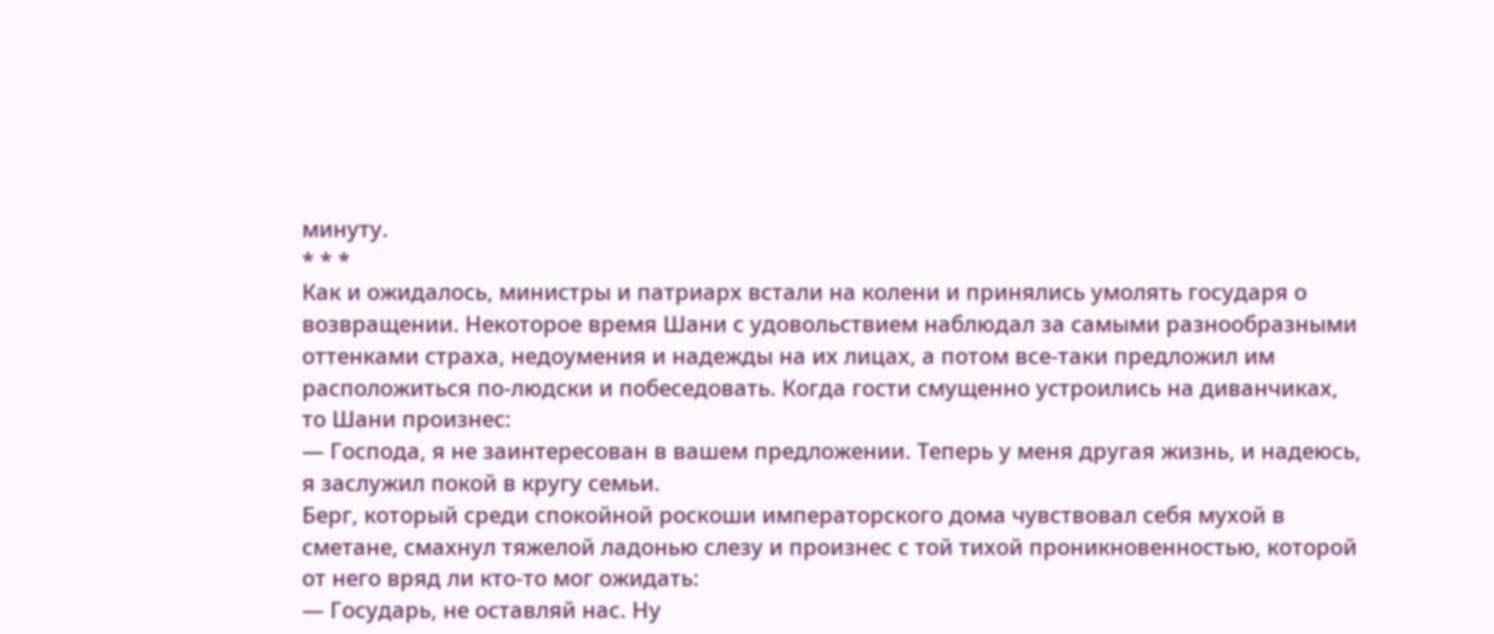минуту.
* * *
Как и ожидалось, министры и патриарх встали на колени и принялись умолять государя о возвращении. Некоторое время Шани с удовольствием наблюдал за самыми разнообразными оттенками страха, недоумения и надежды на их лицах, а потом все-таки предложил им расположиться по-людски и побеседовать. Когда гости смущенно устроились на диванчиках, то Шани произнес:
— Господа, я не заинтересован в вашем предложении. Теперь у меня другая жизнь, и надеюсь, я заслужил покой в кругу семьи.
Берг, который среди спокойной роскоши императорского дома чувствовал себя мухой в сметане, смахнул тяжелой ладонью слезу и произнес с той тихой проникновенностью, которой от него вряд ли кто-то мог ожидать:
— Государь, не оставляй нас. Ну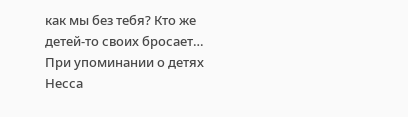как мы без тебя? Кто же детей-то своих бросает…
При упоминании о детях Несса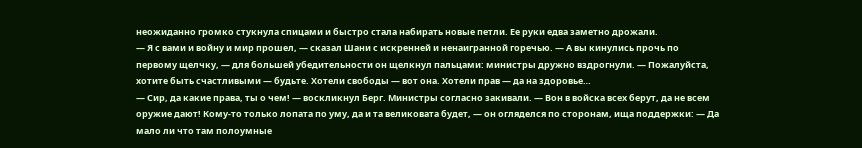неожиданно громко стукнула спицами и быстро стала набирать новые петли. Ее руки едва заметно дрожали.
— Я с вами и войну и мир прошел, — сказал Шани с искренней и ненаигранной горечью. — А вы кинулись прочь по первому щелчку, — для большей убедительности он щелкнул пальцами: министры дружно вздрогнули. — Пожалуйста, хотите быть счастливыми — будьте. Хотели свободы — вот она. Хотели прав — да на здоровье…
— Сир, да какие права, ты о чем! — воскликнул Берг. Министры согласно закивали. — Вон в войска всех берут, да не всем оружие дают! Кому-то только лопата по уму, да и та великовата будет, — он огляделся по сторонам, ища поддержки: — Да мало ли что там полоумные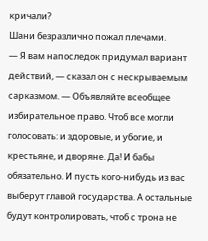кричали?
Шани безразлично пожал плечами.
— Я вам напоследок придумал вариант действий, — сказал он с нескрываемым сарказмом. — Объявляйте всеобщее избирательное право. Чтоб все могли голосовать: и здоровые, и убогие, и крестьяне, и дворяне. Да! И бабы обязательно. И пусть кого-нибудь из вас выберут главой государства. А остальные будут контролировать, чтоб с трона не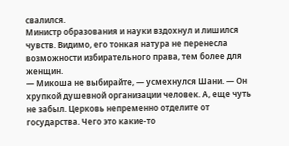свалился.
Министр образования и науки вздохнул и лишился чувств. Видимо, его тонкая натура не перенесла возможности избирательного права, тем более для женщин.
— Микоша не выбирайте, — усмехнулся Шани. — Он хрупкой душевной организации человек. А, еще чуть не забыл. Церковь непременно отделите от государства. Чего это какие-то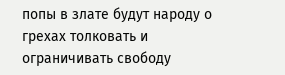попы в злате будут народу о грехах толковать и ограничивать свободу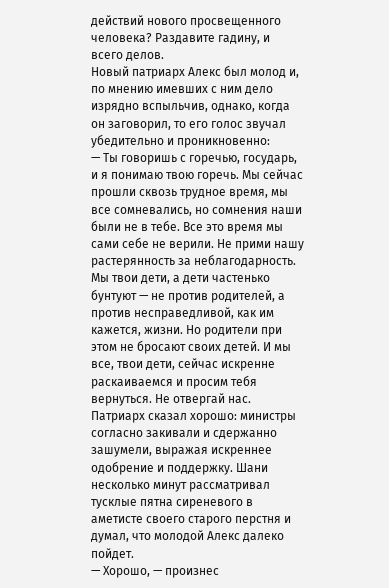действий нового просвещенного человека? Раздавите гадину, и всего делов.
Новый патриарх Алекс был молод и, по мнению имевших с ним дело изрядно вспыльчив, однако, когда он заговорил, то его голос звучал убедительно и проникновенно:
— Ты говоришь с горечью, государь, и я понимаю твою горечь. Мы сейчас прошли сквозь трудное время, мы все сомневались, но сомнения наши были не в тебе. Все это время мы сами себе не верили. Не прими нашу растерянность за неблагодарность. Мы твои дети, а дети частенько бунтуют — не против родителей, а против несправедливой, как им кажется, жизни. Но родители при этом не бросают своих детей. И мы все, твои дети, сейчас искренне раскаиваемся и просим тебя вернуться. Не отвергай нас.
Патриарх сказал хорошо: министры согласно закивали и сдержанно зашумели, выражая искреннее одобрение и поддержку. Шани несколько минут рассматривал тусклые пятна сиреневого в аметисте своего старого перстня и думал, что молодой Алекс далеко пойдет.
— Хорошо, — произнес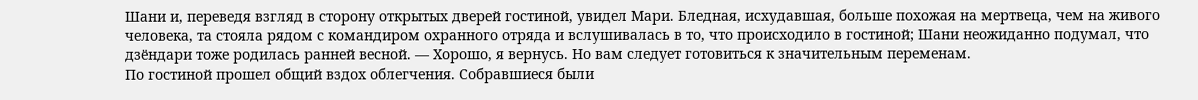Шани и, переведя взгляд в сторону открытых дверей гостиной, увидел Мари. Бледная, исхудавшая, больше похожая на мертвеца, чем на живого человека, та стояла рядом с командиром охранного отряда и вслушивалась в то, что происходило в гостиной; Шани неожиданно подумал, что дзёндари тоже родилась ранней весной. — Хорошо, я вернусь. Но вам следует готовиться к значительным переменам.
По гостиной прошел общий вздох облегчения. Собравшиеся были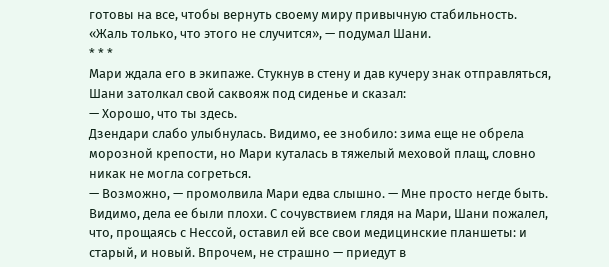готовы на все, чтобы вернуть своему миру привычную стабильность.
«Жаль только, что этого не случится», — подумал Шани.
* * *
Мари ждала его в экипаже. Стукнув в стену и дав кучеру знак отправляться, Шани затолкал свой саквояж под сиденье и сказал:
— Хорошо, что ты здесь.
Дзендари слабо улыбнулась. Видимо, ее знобило: зима еще не обрела морозной крепости, но Мари куталась в тяжелый меховой плащ, словно никак не могла согреться.
— Возможно, — промолвила Мари едва слышно. — Мне просто негде быть.
Видимо, дела ее были плохи. С сочувствием глядя на Мари, Шани пожалел, что, прощаясь с Нессой, оставил ей все свои медицинские планшеты: и старый, и новый. Впрочем, не страшно — приедут в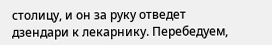столицу, и он за руку отведет дзендари к лекарнику. Перебедуем,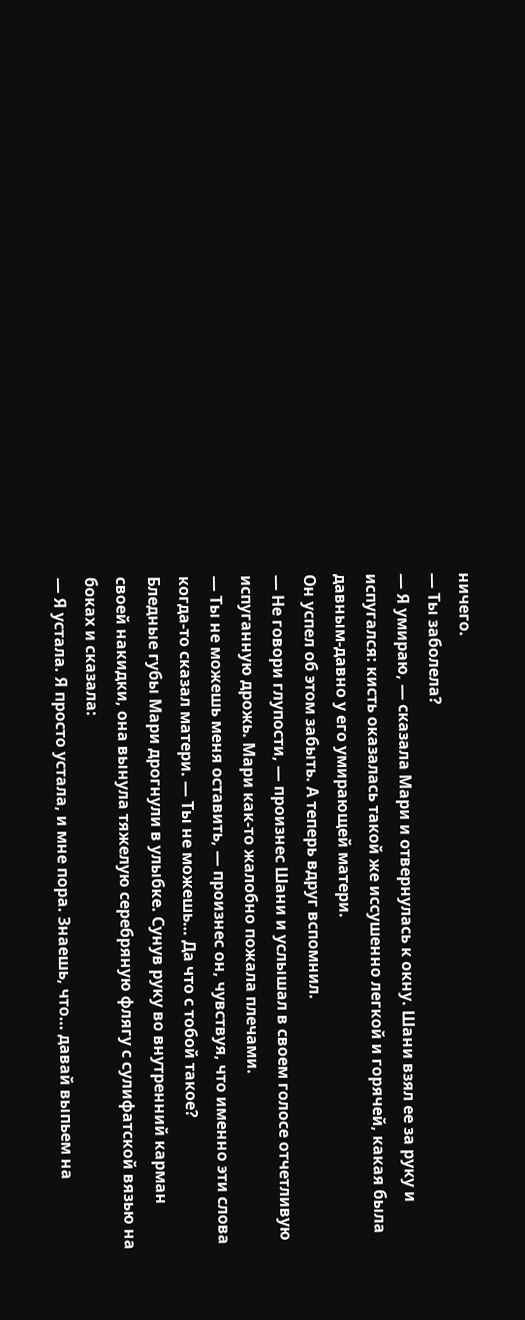ничего.
— Ты заболела?
— Я умираю, — сказала Мари и отвернулась к окну. Шани взял ее за руку и испугался: кисть оказалась такой же иссушенно легкой и горячей, какая была давным-давно у его умирающей матери.
Он успел об этом забыть. А теперь вдруг вспомнил.
— Не говори глупости, — произнес Шани и услышал в своем голосе отчетливую испуганную дрожь. Мари как-то жалобно пожала плечами.
— Ты не можешь меня оставить, — произнес он, чувствуя, что именно эти слова когда-то сказал матери. — Ты не можешь… Да что с тобой такое?
Бледные губы Мари дрогнули в улыбке. Сунув руку во внутренний карман своей накидки, она вынула тяжелую серебряную флягу с сулифатской вязью на боках и сказала:
— Я устала. Я просто устала, и мне пора. Знаешь, что… давай выпьем на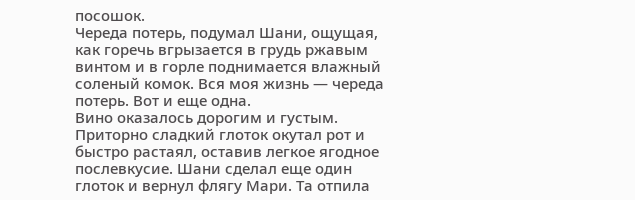посошок.
Череда потерь, подумал Шани, ощущая, как горечь вгрызается в грудь ржавым винтом и в горле поднимается влажный соленый комок. Вся моя жизнь — череда потерь. Вот и еще одна.
Вино оказалось дорогим и густым. Приторно сладкий глоток окутал рот и быстро растаял, оставив легкое ягодное послевкусие. Шани сделал еще один глоток и вернул флягу Мари. Та отпила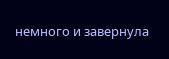немного и завернула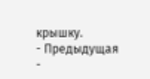крышку.
- Предыдущая
-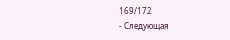169/172
- Следующая